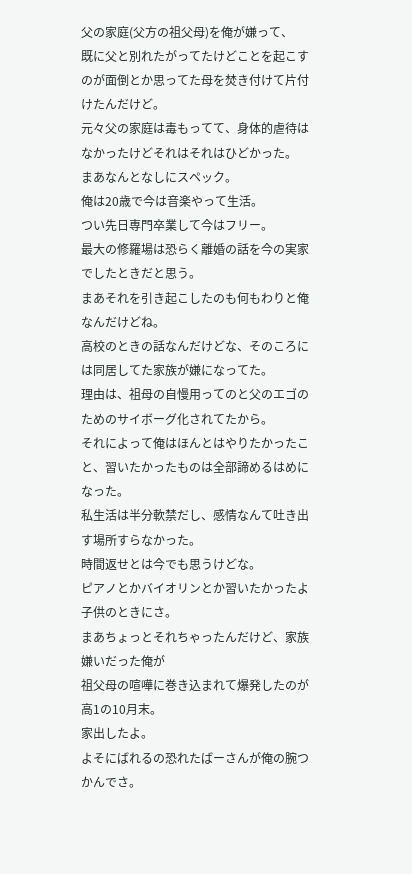父の家庭(父方の祖父母)を俺が嫌って、
既に父と別れたがってたけどことを起こすのが面倒とか思ってた母を焚き付けて片付けたんだけど。
元々父の家庭は毒もってて、身体的虐待はなかったけどそれはそれはひどかった。
まあなんとなしにスペック。
俺は20歳で今は音楽やって生活。
つい先日専門卒業して今はフリー。
最大の修羅場は恐らく離婚の話を今の実家でしたときだと思う。
まあそれを引き起こしたのも何もわりと俺なんだけどね。
高校のときの話なんだけどな、そのころには同居してた家族が嫌になってた。
理由は、祖母の自慢用ってのと父のエゴのためのサイボーグ化されてたから。
それによって俺はほんとはやりたかったこと、習いたかったものは全部諦めるはめになった。
私生活は半分軟禁だし、感情なんて吐き出す場所すらなかった。
時間返せとは今でも思うけどな。
ピアノとかバイオリンとか習いたかったよ子供のときにさ。
まあちょっとそれちゃったんだけど、家族嫌いだった俺が
祖父母の喧嘩に巻き込まれて爆発したのが高1の10月末。
家出したよ。
よそにばれるの恐れたばーさんが俺の腕つかんでさ。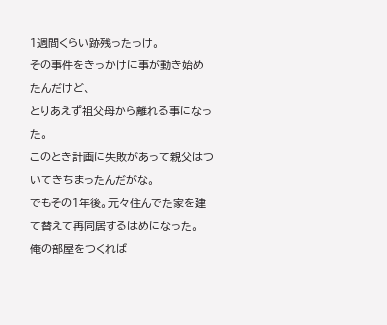1週間くらい跡残ったっけ。
その事件をきっかけに事が動き始めたんだけど、
とりあえず祖父母から離れる事になった。
このとき計画に失敗があって親父はついてきちまったんだがな。
でもその1年後。元々住んでた家を建て替えて再同居するはめになった。
俺の部屋をつくれば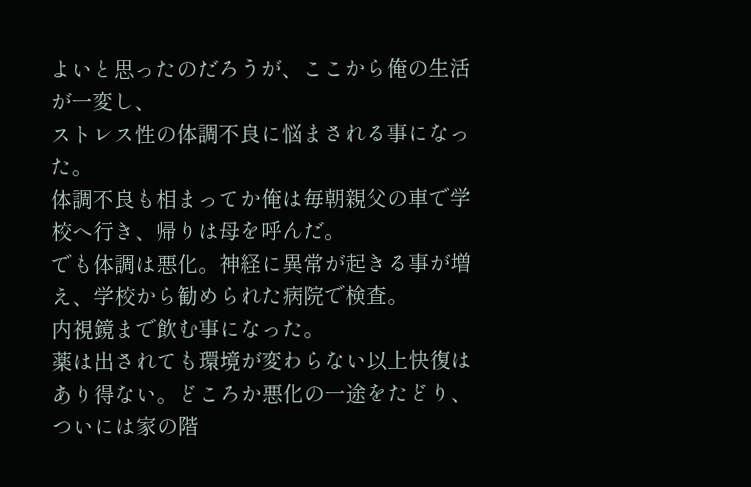よいと思ったのだろうが、ここから俺の生活が一変し、
ストレス性の体調不良に悩まされる事になった。
体調不良も相まってか俺は毎朝親父の車で学校へ行き、帰りは母を呼んだ。
でも体調は悪化。神経に異常が起きる事が増え、学校から勧められた病院で検査。
内視鏡まで飲む事になった。
薬は出されても環境が変わらない以上快復はあり得ない。どころか悪化の一途をたどり、
ついには家の階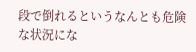段で倒れるというなんとも危険な状況にな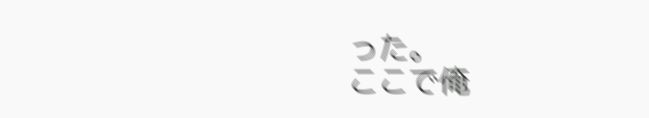った。
ここで俺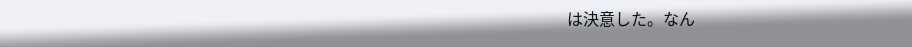は決意した。なん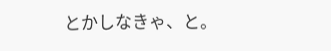とかしなきゃ、と。